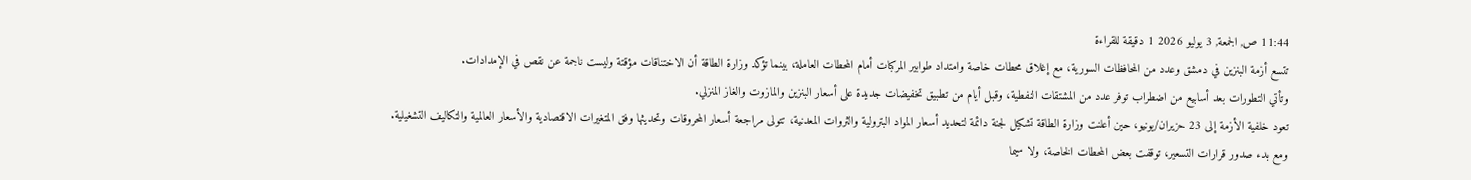11:44 ص, الجمعة, 3 يوليو 2026 1 دقيقة للقراءة
تتسع أزمة البنزين في دمشق وعدد من المحافظات السورية، مع إغلاق محطات خاصة وامتداد طوابير المركبات أمام المحطات العاملة، بينما تؤكد وزارة الطاقة أن الاختناقات مؤقتة وليست ناجمة عن نقص في الإمدادات.
وتأتي التطورات بعد أسابيع من اضطراب توفر عدد من المشتقات النفطية، وقبل أيام من تطبيق تخفيضات جديدة على أسعار البنزين والمازوت والغاز المنزلي.
تعود خلفية الأزمة إلى 23 حزيران/يونيو، حين أعلنت وزارة الطاقة تشكيل لجنة دائمة لتحديد أسعار المواد البترولية والثروات المعدنية، تتولى مراجعة أسعار المحروقات وتحديثها وفق المتغيرات الاقتصادية والأسعار العالمية والتكاليف التشغيلية.
ومع بدء صدور قرارات التسعير، توقفت بعض المحطات الخاصة، ولا سيما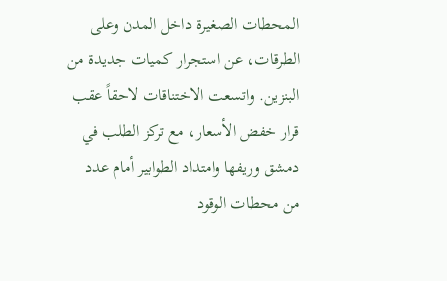المحطات الصغيرة داخل المدن وعلى الطرقات، عن استجرار كميات جديدة من البنزين. واتسعت الاختناقات لاحقاً عقب قرار خفض الأسعار، مع تركز الطلب في دمشق وريفها وامتداد الطوابير أمام عدد من محطات الوقود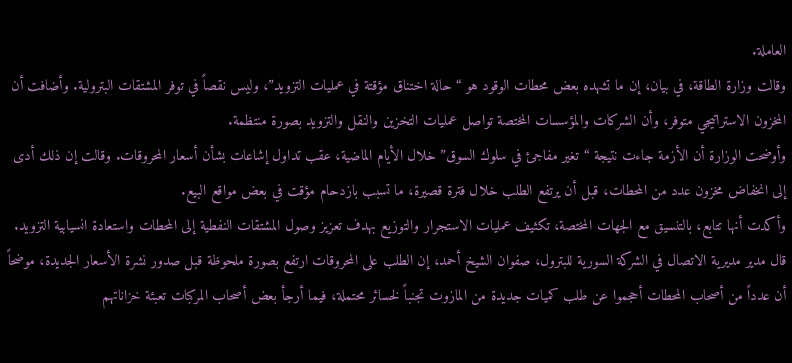العاملة.
وقالت وزارة الطاقة، في بيان، إن ما تشهده بعض محطات الوقود هو “حالة اختناق مؤقتة في عمليات التزويد”، وليس نقصاً في توفر المشتقات البترولية. وأضافت أن المخزون الاستراتيجي متوفر، وأن الشركات والمؤسسات المختصة تواصل عمليات التخزين والنقل والتزويد بصورة منتظمة.
وأوضحت الوزارة أن الأزمة جاءت نتيجة “تغير مفاجئ في سلوك السوق” خلال الأيام الماضية، عقب تداول إشاعات بشأن أسعار المحروقات. وقالت إن ذلك أدى إلى انخفاض مخزون عدد من المحطات، قبل أن يرتفع الطلب خلال فترة قصيرة، ما تسبب بازدحام مؤقت في بعض مواقع البيع.
وأكدت أنها تتابع، بالتنسيق مع الجهات المختصة، تكثيف عمليات الاستجرار والتوزيع بهدف تعزيز وصول المشتقات النفطية إلى المحطات واستعادة انسيابية التزويد.
قال مدير مديرية الاتصال في الشركة السورية للبترول، صفوان الشيخ أحمد، إن الطلب على المحروقات ارتفع بصورة ملحوظة قبل صدور نشرة الأسعار الجديدة، موضحاً أن عدداً من أصحاب المحطات أحجموا عن طلب كميات جديدة من المازوت تجنباً لخسائر محتملة، فيما أرجأ بعض أصحاب المركبات تعبئة خزاناتهم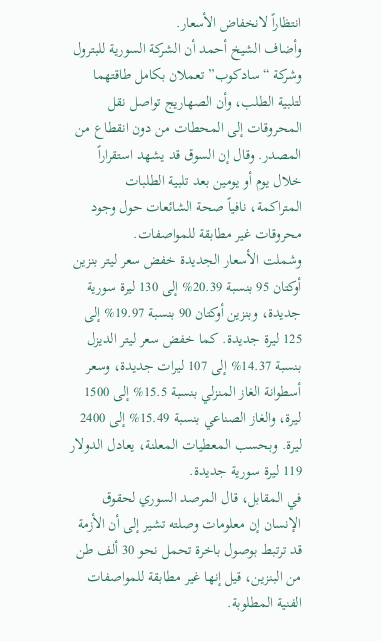انتظاراً لانخفاض الأسعار.
وأضاف الشيخ أحمد أن الشركة السورية للبترول وشركة “سادكوب” تعملان بكامل طاقتهما لتلبية الطلب، وأن الصهاريج تواصل نقل المحروقات إلى المحطات من دون انقطاع من المصدر. وقال إن السوق قد يشهد استقراراً خلال يوم أو يومين بعد تلبية الطلبات المتراكمة، نافياً صحة الشائعات حول وجود محروقات غير مطابقة للمواصفات.
وشملت الأسعار الجديدة خفض سعر ليتر بنزين أوكتان 95 بنسبة 20.39% إلى 130 ليرة سورية جديدة، وبنزين أوكتان 90 بنسبة 19.97% إلى 125 ليرة جديدة. كما خفض سعر ليتر الديزل بنسبة 14.37% إلى 107 ليرات جديدة، وسعر أسطوانة الغاز المنزلي بنسبة 15.5% إلى 1500 ليرة، والغاز الصناعي بنسبة 15.49% إلى 2400 ليرة. وبحسب المعطيات المعلنة، يعادل الدولار 119 ليرة سورية جديدة.
في المقابل، قال المرصد السوري لحقوق الإنسان إن معلومات وصلته تشير إلى أن الأزمة قد ترتبط بوصول باخرة تحمل نحو 30 ألف طن من البنزين، قيل إنها غير مطابقة للمواصفات الفنية المطلوبة.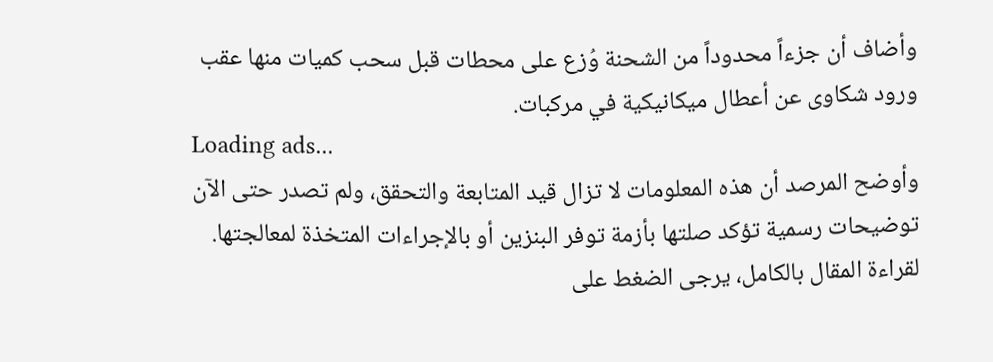وأضاف أن جزءاً محدوداً من الشحنة وُزع على محطات قبل سحب كميات منها عقب ورود شكاوى عن أعطال ميكانيكية في مركبات.
Loading ads...
وأوضح المرصد أن هذه المعلومات لا تزال قيد المتابعة والتحقق، ولم تصدر حتى الآن توضيحات رسمية تؤكد صلتها بأزمة توفر البنزين أو بالإجراءات المتخذة لمعالجتها.
لقراءة المقال بالكامل، يرجى الضغط على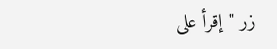زر "إقرأ على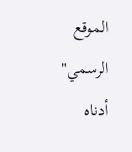الموقع الرسمي" أدناه